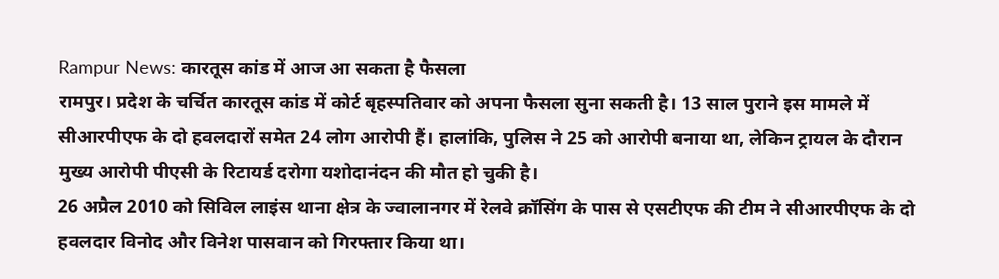Rampur News: कारतूस कांड में आज आ सकता है फैसला
रामपुर। प्रदेश के चर्चित कारतूस कांड में कोर्ट बृहस्पतिवार को अपना फैसला सुना सकती है। 13 साल पुराने इस मामले में सीआरपीएफ के दो हवलदारों समेत 24 लोग आरोपी हैं। हालांकि, पुलिस ने 25 को आरोपी बनाया था, लेकिन ट्रायल के दौरान मुख्य आरोपी पीएसी के रिटायर्ड दरोगा यशोदानंदन की मौत हो चुकी है।
26 अप्रैल 2010 को सिविल लाइंस थाना क्षेत्र के ज्वालानगर में रेलवे क्रॉसिंग के पास से एसटीएफ की टीम ने सीआरपीएफ के दो हवलदार विनोद और विनेश पासवान को गिरफ्तार किया था।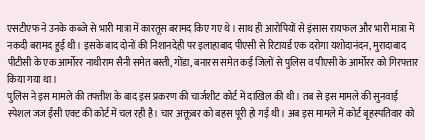एसटीएफ ने उनके कब्जे से भारी मात्रा में कारतूस बरामद किए गए थे। साथ ही आरोपियों से इंसास रायफल और भारी मात्रा में नकदी बरामद हुई थी। इसके बाद दोनों की निशानदेही पर इलाहाबाद पीएसी से रिटायर्ड एक दरोगा यशोदानंदन, मुरादाबाद पीटीसी के एक आर्मोरर नाथीराम सैनी समेत बस्ती, गोंडा, बनारस समेत कई जिलों से पुलिस व पीएसी के आर्मोरर को गिरफ्तार किया गया था।
पुलिस ने इस मामले की तफ्तीश के बाद इस प्रकरण की चार्जशीट कोर्ट में दाखिल की थी। तब से इस मामले की सुनवाई स्पेशल जज ईसी एक्ट की कोर्ट में चल रही है। चार अक्तूबर को बहस पूरी हो गई थी। अब इस मामले में कोर्ट बृहस्पतिवार को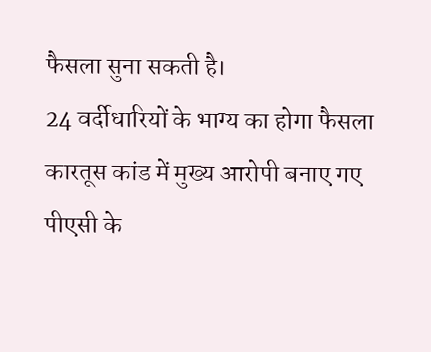फैसला सुना सकती है।
24 वर्दीधारियों के भाग्य का होगा फैसला
कारतूस कांड में मुख्य आरोपी बनाए गए पीएसी के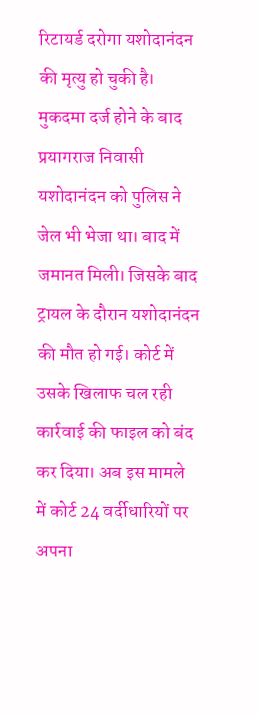रिटायर्ड दरोगा यशोदानंदन की मृत्यु हो चुकी है। मुकदमा दर्ज होने के बाद प्रयागराज निवासी यशोदानंदन को पुलिस ने जेल भी भेजा था। बाद में जमानत मिली। जिसके बाद ट्रायल के दौरान यशोदानंदन की मौत हो गई। कोर्ट में उसके खिलाफ चल रही कार्रवाई की फाइल को बंद कर दिया। अब इस मामले में कोर्ट 24 वर्दीधारियों पर अपना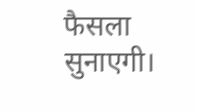फैसला सुनाएगी।